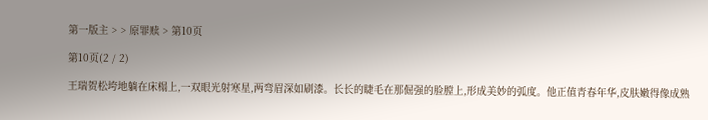第一版主 > > 原罪赎 > 第10页

第10页(2 / 2)

王瑞贺松垮地躺在床榻上,一双眼光射寒星,两弯眉深如刷漆。长长的睫毛在那倔强的脸膛上,形成美妙的弧度。他正值青春年华,皮肤嫩得像成熟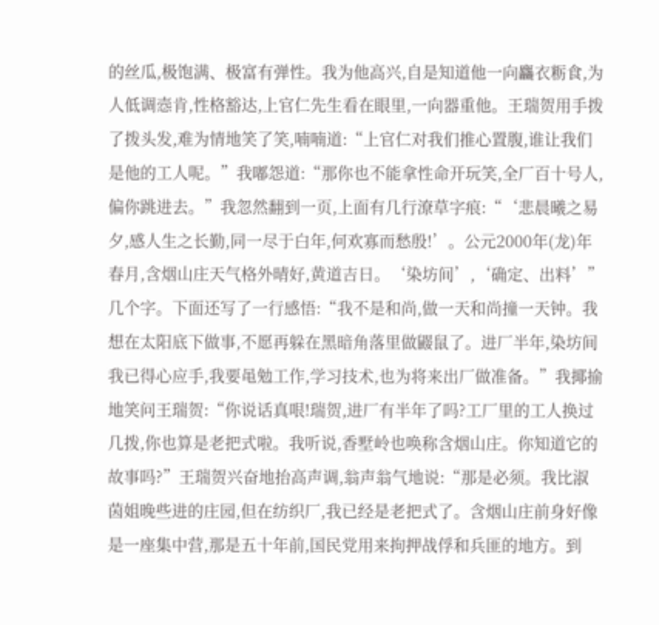的丝瓜,极饱满、极富有弹性。我为他高兴,自是知道他一向麤衣粝食,为人低调悫肯,性格豁达,上官仁先生看在眼里,一向器重他。王瑞贺用手拨了拨头发,难为情地笑了笑,喃喃道:“上官仁对我们推心置腹,谁让我们是他的工人呢。”我嘟怨道:“那你也不能拿性命开玩笑,全厂百十号人,偏你跳进去。”我忽然翻到一页,上面有几行潦草字痕:“‘悲晨曦之易夕,感人生之长勤,同一尽于白年,何欢寡而愁殷!’。公元2000年(龙)年春月,含烟山庄天气格外晴好,黄道吉日。‘染坊间’,‘确定、出料’”几个字。下面还写了一行感悟:“我不是和尚,做一天和尚撞一天钟。我想在太阳底下做事,不愿再躲在黑暗角落里做鼹鼠了。进厂半年,染坊间我已得心应手,我要黾勉工作,学习技术,也为将来出厂做准备。”我揶揄地笑问王瑞贺:“你说话真哏!瑞贺,进厂有半年了吗?工厂里的工人换过几拨,你也算是老把式啦。我听说,香墅岭也唤称含烟山庄。你知道它的故事吗?”王瑞贺兴奋地抬高声调,翁声翁气地说:“那是必须。我比淑茵姐晚些进的庄园,但在纺织厂,我已经是老把式了。含烟山庄前身好像是一座集中营,那是五十年前,国民党用来拘押战俘和兵匪的地方。到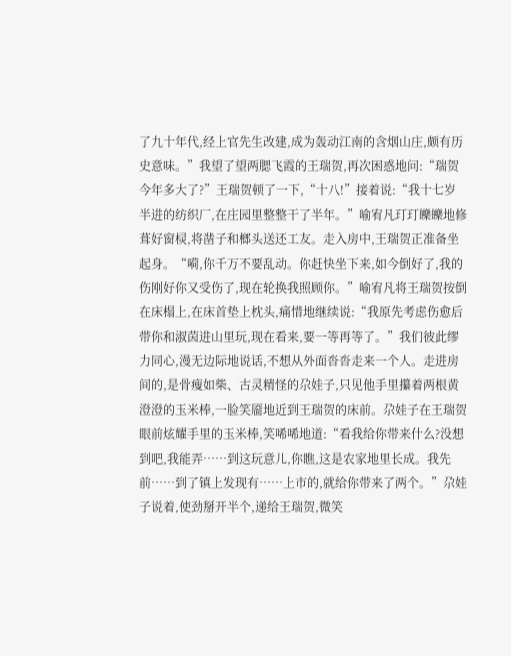了九十年代,经上官先生改建,成为轰动江南的含烟山庄,颇有历史意味。”我望了望两腮飞霞的王瑞贺,再次困惑地问:“瑞贺今年多大了?”王瑞贺顿了一下,“十八!”接着说:“我十七岁半进的纺织厂,在庄园里整整干了半年。”喻宥凡玎玎皪皪地修葺好窗棂,将凿子和榔头送还工友。走入房中,王瑞贺正准备坐起身。“嗬,你千万不要乱动。你赶快坐下来,如今倒好了,我的伤刚好你又受伤了,现在轮换我照顾你。”喻宥凡将王瑞贺按倒在床榻上,在床首垫上枕头,痛惜地继续说:“我原先考虑伤愈后带你和淑茵进山里玩,现在看来,要一等再等了。”我们彼此缪力同心,漫无边际地说话,不想从外面沓沓走来一个人。走进房间的,是骨瘦如柴、古灵精怪的尕娃子,只见他手里攥着两根黄澄澄的玉米棒,一脸笑靥地近到王瑞贺的床前。尕娃子在王瑞贺眼前炫耀手里的玉米棒,笑唏唏地道:“看我给你带来什么?没想到吧,我能弄……到这玩意儿,你瞧,这是农家地里长成。我先前……到了镇上发现有……上市的,就给你带来了两个。”尕娃子说着,使劲掰开半个,递给王瑞贺,微笑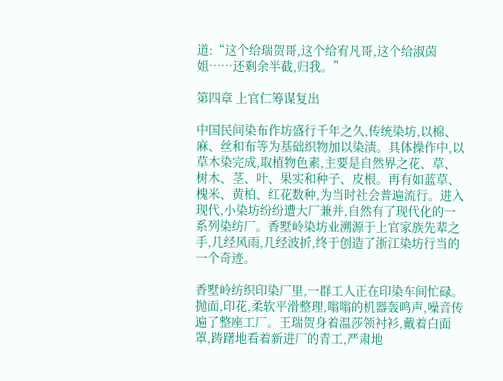道:“这个给瑞贺哥,这个给宥凡哥,这个给淑茵姐……还剩余半截,归我。”

第四章 上官仁筹谋复出

中国民间染布作坊盛行千年之久,传统染坊,以棉、麻、丝和布等为基础织物加以染渍。具体操作中,以草木染完成,取植物色素,主要是自然界之花、草、树木、茎、叶、果实和种子、皮根。再有如蓝草、槐米、黄柏、红花数种,为当时社会普遍流行。进入现代,小染坊纷纷遭大厂兼并,自然有了现代化的一系列染纺厂。香墅岭染坊业溯源于上官家族先辈之手,几经风雨,几经波折,终于创造了浙江染坊行当的一个奇迹。

香墅岭纺织印染厂里,一群工人正在印染车间忙碌。抛面,印花,柔软平滑整理,嗡嗡的机器轰鸣声,噪音传遍了整座工厂。王瑞贺身着温莎领衬衫,戴着白面罩,踌躇地看着新进厂的青工,严肃地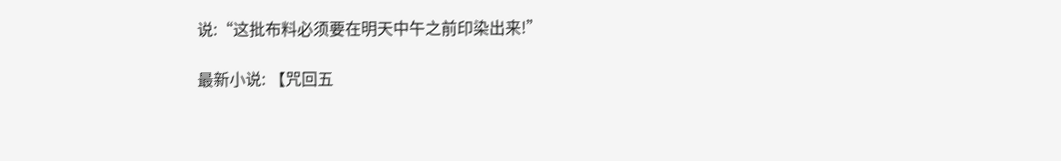说:“这批布料必须要在明天中午之前印染出来!”

最新小说: 【咒回五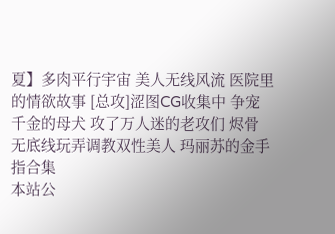夏】多肉平行宇宙 美人无线风流 医院里的情欲故事 [总攻]涩图CG收集中 争宠 千金的母犬 攻了万人迷的老攻们 烬骨 无底线玩弄调教双性美人 玛丽苏的金手指合集
本站公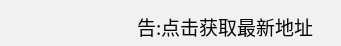告:点击获取最新地址